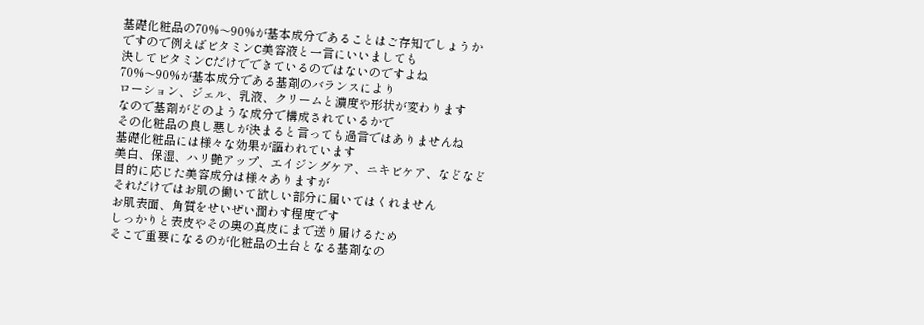基礎化粧品の70%〜90%が基本成分であることはご存知でしょうか
ですので例えばビタミンC美容液と一言にいいましても
決してビタミンCだけでできているのではないのですよね
70%〜90%が基本成分である基剤のバランスにより
ローション、ジェル、乳液、クリームと濃度や形状が変わります
なので基剤がどのような成分で構成されているかで
その化粧品の良し悪しが決まると言っても過言ではありませんね
基礎化粧品には様々な効果が謳われています
美白、保湿、ハリ艶アップ、エイジングケア、ニキビケア、などなど
目的に応じた美容成分は様々ありますが
それだけではお肌の働いて欲しい部分に届いてはくれません
お肌表面、角質をせいぜい潤わす程度です
しっかりと表皮やその奥の真皮にまで送り届けるため
そこで重要になるのが化粧品の土台となる基剤なの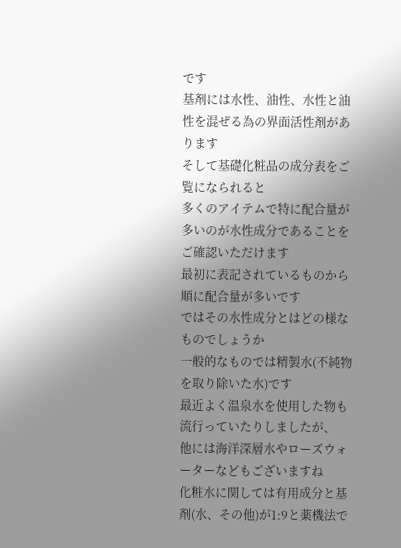です
基剤には水性、油性、水性と油性を混ぜる為の界面活性剤があります
そして基礎化粧品の成分表をご覧になられると
多くのアイテムで特に配合量が多いのが水性成分であることをご確認いただけます
最初に表記されているものから順に配合量が多いです
ではその水性成分とはどの様なものでしょうか
一般的なものでは精製水(不純物を取り除いた水)です
最近よく温泉水を使用した物も流行っていたりしましたが、
他には海洋深層水やローズウォーターなどもございますね
化粧水に関しては有用成分と基剤(水、その他)が1:9と薬機法で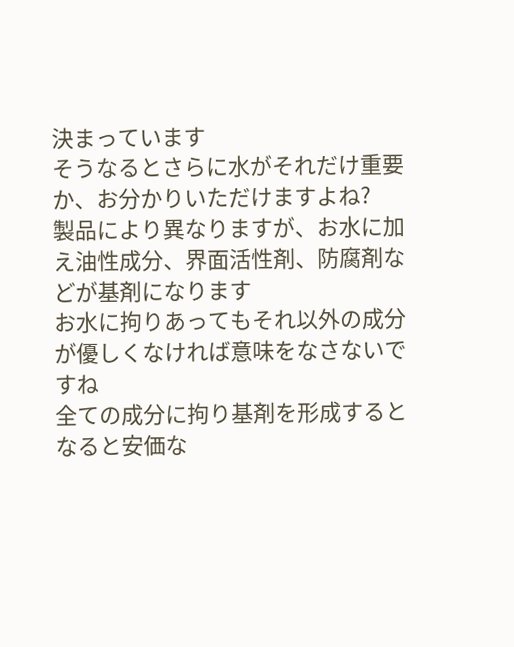決まっています
そうなるとさらに水がそれだけ重要か、お分かりいただけますよね?
製品により異なりますが、お水に加え油性成分、界面活性剤、防腐剤などが基剤になります
お水に拘りあってもそれ以外の成分が優しくなければ意味をなさないですね
全ての成分に拘り基剤を形成するとなると安価な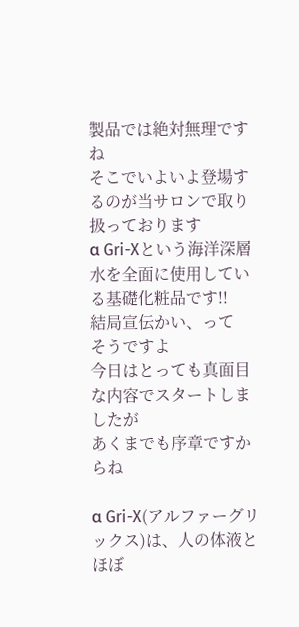製品では絶対無理ですね
そこでいよいよ登場するのが当サロンで取り扱っております
α Gri-Xという海洋深層水を全面に使用している基礎化粧品です!!
結局宣伝かい、って
そうですよ
今日はとっても真面目な内容でスタートしましたが
あくまでも序章ですからね

α Gri-X(アルファーグリックス)は、人の体液とほぼ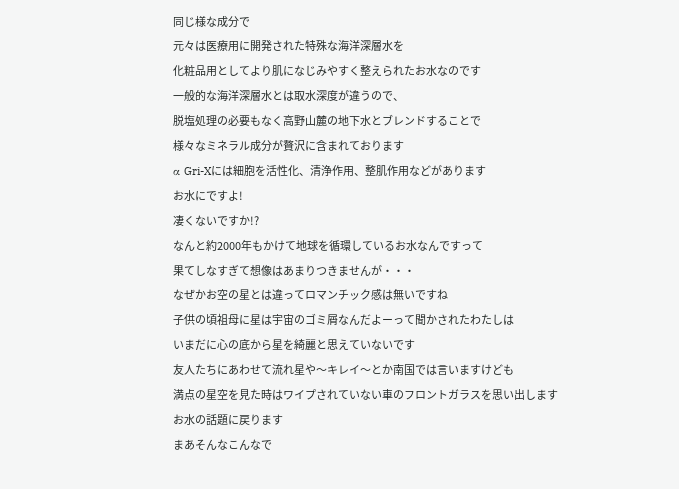同じ様な成分で
元々は医療用に開発された特殊な海洋深層水を
化粧品用としてより肌になじみやすく整えられたお水なのです
一般的な海洋深層水とは取水深度が違うので、
脱塩処理の必要もなく高野山麓の地下水とブレンドすることで
様々なミネラル成分が贅沢に含まれております
α Gri-Xには細胞を活性化、清浄作用、整肌作用などがあります
お水にですよ!
凄くないですか!?
なんと約2000年もかけて地球を循環しているお水なんですって
果てしなすぎて想像はあまりつきませんが・・・
なぜかお空の星とは違ってロマンチック感は無いですね
子供の頃祖母に星は宇宙のゴミ屑なんだよーって聞かされたわたしは
いまだに心の底から星を綺麗と思えていないです
友人たちにあわせて流れ星や〜キレイ〜とか南国では言いますけども
満点の星空を見た時はワイプされていない車のフロントガラスを思い出します
お水の話題に戻ります
まあそんなこんなで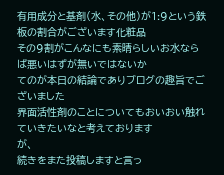有用成分と基剤(水、その他)が1:9という鉄板の割合がございます化粧品
その9割がこんなにも素晴らしいお水ならば悪いはずが無いではないか
てのが本日の結論でありブログの趣旨でございました
界面活性剤のことについてもおいおい触れていきたいなと考えております
が、
続きをまた投稿しますと言っ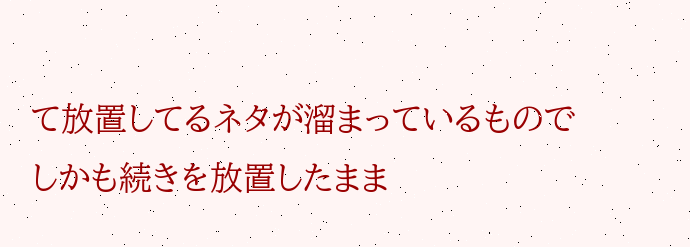て放置してるネタが溜まっているもので
しかも続きを放置したまま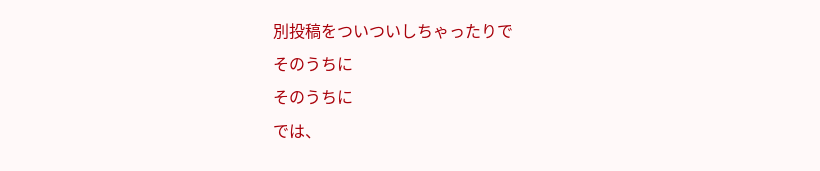別投稿をついついしちゃったりで
そのうちに
そのうちに
では、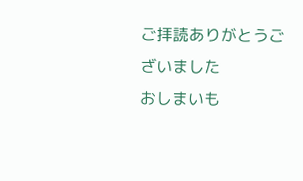ご拝読ありがとうございました
おしまいも